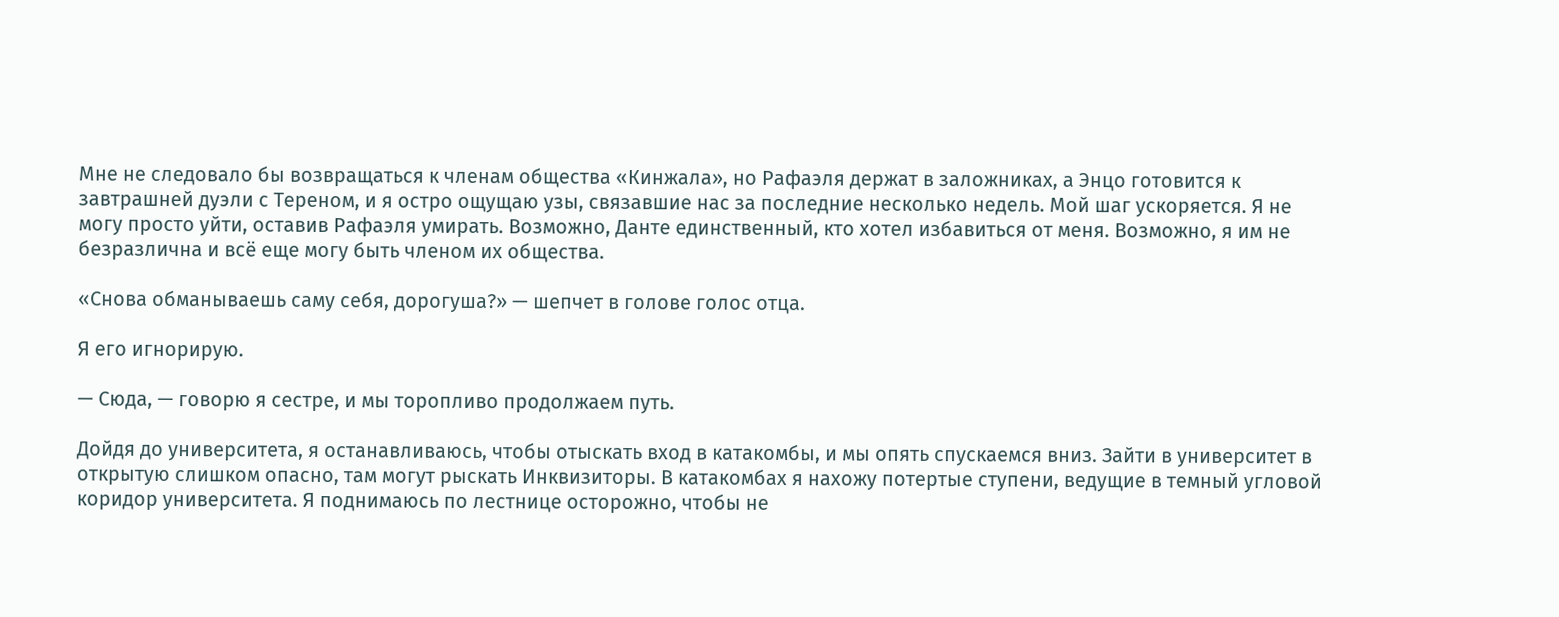Мне не следовало бы возвращаться к членам общества «Кинжала», но Рафаэля держат в заложниках, а Энцо готовится к завтрашней дуэли с Тереном, и я остро ощущаю узы, связавшие нас за последние несколько недель. Мой шаг ускоряется. Я не могу просто уйти, оставив Рафаэля умирать. Возможно, Данте единственный, кто хотел избавиться от меня. Возможно, я им не безразлична и всё еще могу быть членом их общества.

«Снова обманываешь саму себя, дорогуша?» — шепчет в голове голос отца.

Я его игнорирую.

— Сюда, — говорю я сестре, и мы торопливо продолжаем путь.

Дойдя до университета, я останавливаюсь, чтобы отыскать вход в катакомбы, и мы опять спускаемся вниз. Зайти в университет в открытую слишком опасно, там могут рыскать Инквизиторы. В катакомбах я нахожу потертые ступени, ведущие в темный угловой коридор университета. Я поднимаюсь по лестнице осторожно, чтобы не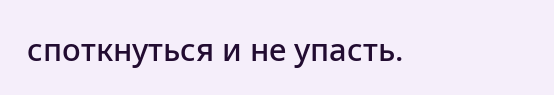споткнуться и не упасть.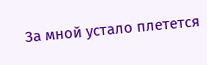За мной устало плетется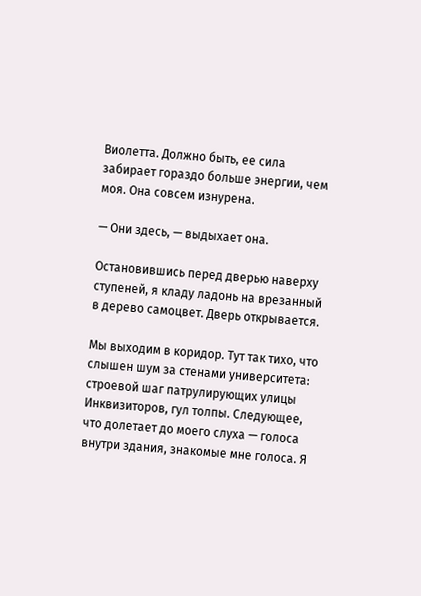Виолетта. Должно быть, ее сила забирает гораздо больше энергии, чем моя. Она совсем изнурена.

— Они здесь, — выдыхает она.

Остановившись перед дверью наверху ступеней, я кладу ладонь на врезанный в дерево самоцвет. Дверь открывается.

Мы выходим в коридор. Тут так тихо, что слышен шум за стенами университета: строевой шаг патрулирующих улицы Инквизиторов, гул толпы. Следующее, что долетает до моего слуха — голоса внутри здания, знакомые мне голоса. Я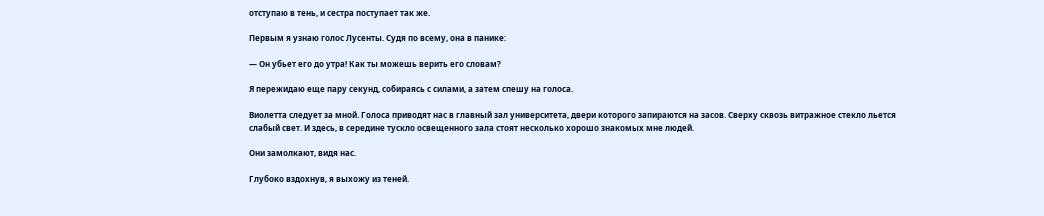отступаю в тень, и сестра поступает так же.

Первым я узнаю голос Лусенты. Судя по всему, она в панике:

— Он убьет его до утра! Как ты можешь верить его словам?

Я пережидаю еще пару секунд, собираясь с силами, а затем спешу на голоса.

Виолетта следует за мной. Голоса приводят нас в главный зал университета, двери которого запираются на засов. Сверху сквозь витражное стекло льется слабый свет. И здесь, в середине тускло освещенного зала стоят несколько хорошо знакомых мне людей.

Они замолкают, видя нас.

Глубоко вздохнув, я выхожу из теней.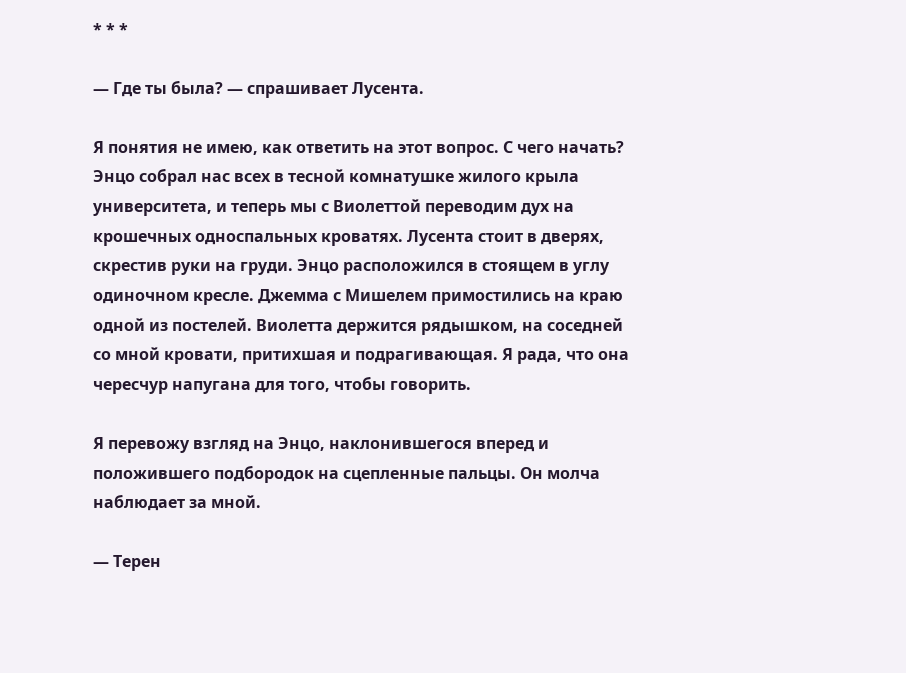* * *

— Где ты была? — спрашивает Лусента.

Я понятия не имею, как ответить на этот вопрос. С чего начать? Энцо собрал нас всех в тесной комнатушке жилого крыла университета, и теперь мы с Виолеттой переводим дух на крошечных односпальных кроватях. Лусента стоит в дверях, скрестив руки на груди. Энцо расположился в стоящем в углу одиночном кресле. Джемма с Мишелем примостились на краю одной из постелей. Виолетта держится рядышком, на соседней со мной кровати, притихшая и подрагивающая. Я рада, что она чересчур напугана для того, чтобы говорить.

Я перевожу взгляд на Энцо, наклонившегося вперед и положившего подбородок на сцепленные пальцы. Он молча наблюдает за мной.

— Терен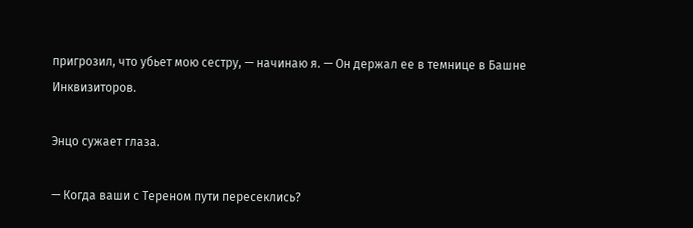пригрозил, что убьет мою сестру, — начинаю я. — Он держал ее в темнице в Башне Инквизиторов.

Энцо сужает глаза.

— Когда ваши с Тереном пути пересеклись?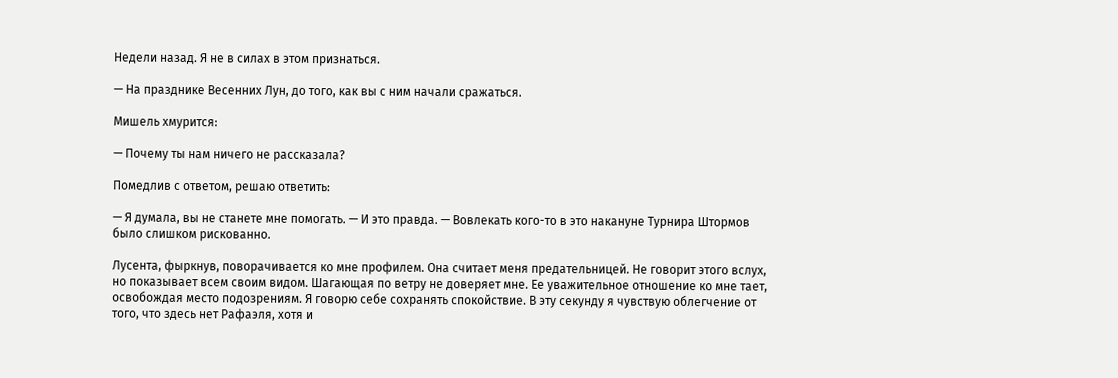Недели назад. Я не в силах в этом признаться.

— На празднике Весенних Лун, до того, как вы с ним начали сражаться.

Мишель хмурится:

— Почему ты нам ничего не рассказала?

Помедлив с ответом, решаю ответить:

— Я думала, вы не станете мне помогать. — И это правда. — Вовлекать кого-то в это накануне Турнира Штормов было слишком рискованно.

Лусента, фыркнув, поворачивается ко мне профилем. Она считает меня предательницей. Не говорит этого вслух, но показывает всем своим видом. Шагающая по ветру не доверяет мне. Ее уважительное отношение ко мне тает, освобождая место подозрениям. Я говорю себе сохранять спокойствие. В эту секунду я чувствую облегчение от того, что здесь нет Рафаэля, хотя и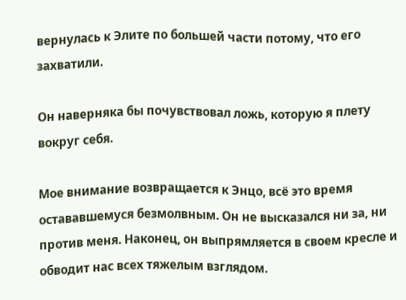вернулась к Элите по большей части потому, что его захватили.

Он наверняка бы почувствовал ложь, которую я плету вокруг себя.

Мое внимание возвращается к Энцо, всё это время остававшемуся безмолвным. Он не высказался ни за, ни против меня. Наконец, он выпрямляется в своем кресле и обводит нас всех тяжелым взглядом.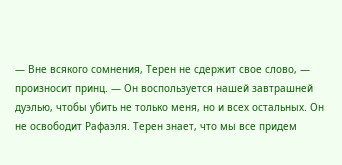— Вне всякого сомнения, Терен не сдержит свое слово, — произносит принц. — Он воспользуется нашей завтрашней дуэлью, чтобы убить не только меня, но и всех остальных. Он не освободит Рафаэля. Терен знает, что мы все придем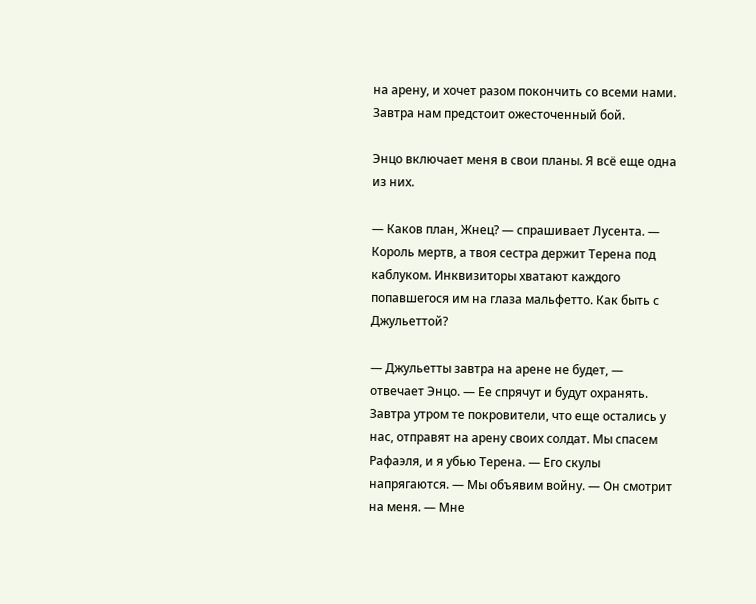на арену, и хочет разом покончить со всеми нами. Завтра нам предстоит ожесточенный бой.

Энцо включает меня в свои планы. Я всё еще одна из них.

— Каков план, Жнец? — спрашивает Лусента. — Король мертв, а твоя сестра держит Терена под каблуком. Инквизиторы хватают каждого попавшегося им на глаза мальфетто. Как быть с Джульеттой?

— Джульетты завтра на арене не будет, — отвечает Энцо. — Ее спрячут и будут охранять. Завтра утром те покровители, что еще остались у нас, отправят на арену своих солдат. Мы спасем Рафаэля, и я убью Терена. — Его скулы напрягаются. — Мы объявим войну. — Он смотрит на меня. — Мне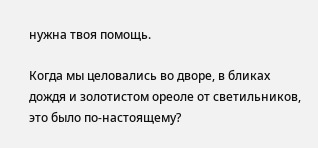нужна твоя помощь.

Когда мы целовались во дворе, в бликах дождя и золотистом ореоле от светильников, это было по-настоящему?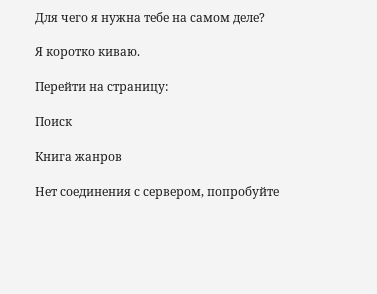Для чего я нужна тебе на самом деле?

Я коротко киваю.

Перейти на страницу:

Поиск

Книга жанров

Нет соединения с сервером, попробуйте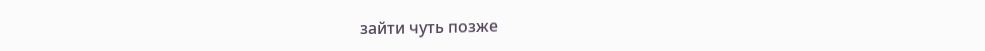зайти чуть позже